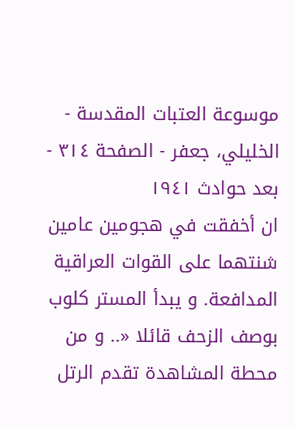موسوعة العتبات المقدسة - الخليلي، جعفر - الصفحة ٣١٤ - بعد حوادث ١٩٤١
ان أخفقت في هجومين عامين شنتهما على القوات العراقية المدافعة. و يبدأ المستر كلوب بوصف الزحف قائلا «.. و من محطة المشاهدة تقدم الرتل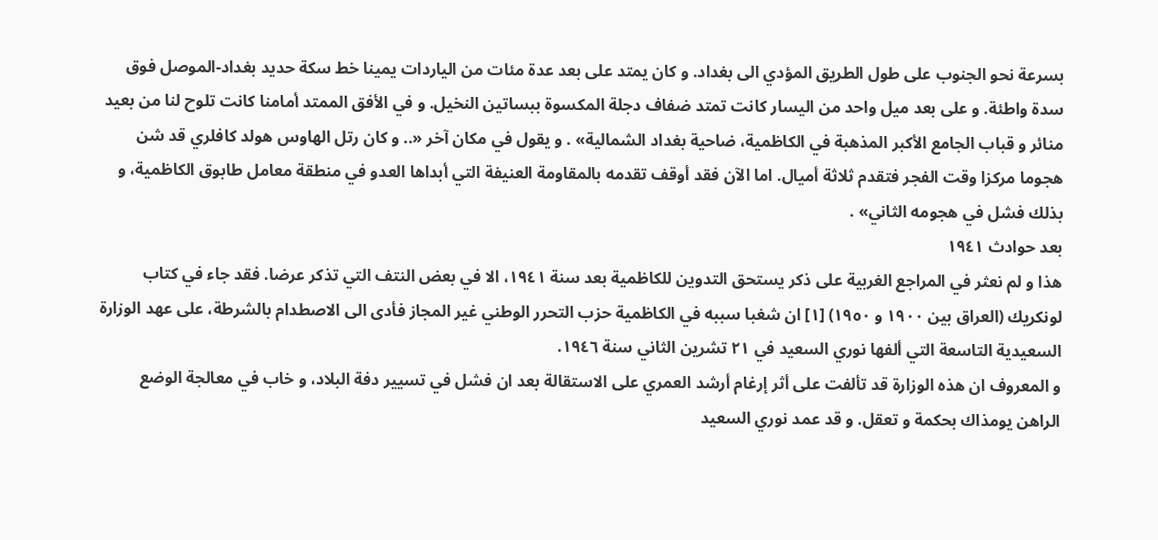بسرعة نحو الجنوب على طول الطريق المؤدي الى بغداد. و كان يمتد على بعد عدة مئات من الياردات يمينا خط سكة حديد بغداد-الموصل فوق سدة واطئة. و على بعد ميل واحد من اليسار كانت تمتد ضفاف دجلة المكسوة ببساتين النخيل. و في الأفق الممتد أمامنا كانت تلوح لنا من بعيد منائر و قباب الجامع الأكبر المذهبة في الكاظمية، ضاحية بغداد الشمالية» . و يقول في مكان آخر «.. و كان رتل الهاوس هولد كافلري قد شن هجوما مركزا وقت الفجر فتقدم ثلاثة أميال. اما الآن فقد أوقف تقدمه بالمقاومة العنيفة التي أبداها العدو في منطقة معامل طابوق الكاظمية، و بذلك فشل في هجومه الثاني» .
بعد حوادث ١٩٤١
هذا و لم نعثر في المراجع الغربية على ذكر يستحق التدوين للكاظمية بعد سنة ١٩٤١، الا في بعض النتف التي تذكر عرضا. فقد جاء في كتاب لونكريك (العراق بين ١٩٠٠ و ١٩٥٠) [١] ان شغبا سببه في الكاظمية حزب التحرر الوطني غير المجاز فأدى الى الاصطدام بالشرطة، على عهد الوزارة السعيدية التاسعة التي ألفها نوري السعيد في ٢١ تشرين الثاني سنة ١٩٤٦.
و المعروف ان هذه الوزارة قد تألفت على أثر إرغام أرشد العمري على الاستقالة بعد ان فشل في تسيير دفة البلاد، و خاب في معالجة الوضع الراهن يومذاك بحكمة و تعقل. و قد عمد نوري السعيد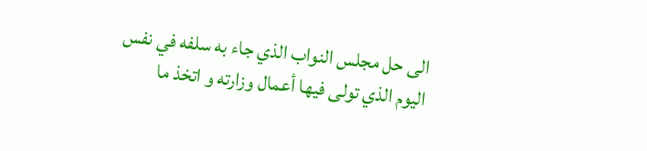الى حل مجلس النواب الذي جاء به سلفه في نفس اليوم الذي تولى فيها أعمال وزارته و اتخذ ما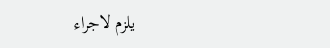يلزم لاجراء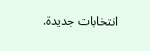انتخابات جديدة.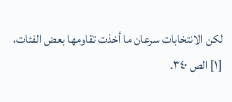لكن الانتخابات سرعان ما أخذت تقاومها بعض الفئات،
[١] الص ٣٤٠.